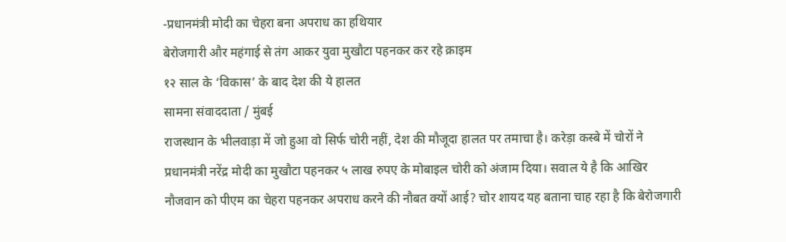-प्रधानमंत्री मोदी का चेहरा बना अपराध का हथियार
बेरोजगारी और महंगाई से तंग आकर युवा मुखौटा पहनकर कर रहे क्राइम
१२ साल के ‘विकास’ के बाद देश की ये हालत
सामना संवाददाता / मुंबई
राजस्थान के भीलवाड़ा में जो हुआ वो सिर्फ चोरी नहीं, देश की मौजूदा हालत पर तमाचा है। करेड़ा कस्बे में चोरों ने प्रधानमंत्री नरेंद्र मोदी का मुखौटा पहनकर ५ लाख रुपए के मोबाइल चोरी को अंजाम दिया। सवाल ये है कि आखिर नौजवान को पीएम का चेहरा पहनकर अपराध करने की नौबत क्यों आई? चोर शायद यह बताना चाह रहा है कि बेरोजगारी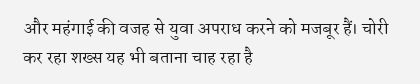और महंगाई की वजह से युवा अपराध करने को मजबूर हैं। चोरी कर रहा शख्स यह भी बताना चाह रहा है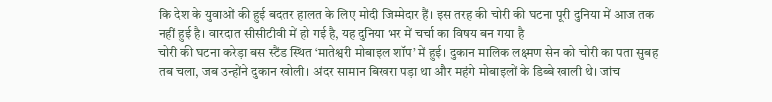कि देश के युवाओं की हुई बदतर हालत के लिए मोदी जिम्मेदार हैं। इस तरह की चोरी की घटना पूरी दुनिया में आज तक नहीं हुई है। वारदात सीसीटीवी में हो गई है, यह दुनिया भर में चर्चा का विषय बन गया है
चोरी की घटना करेड़ा बस स्टैंड स्थित ‘मातेश्वरी मोबाइल शॉप’ में हुई। दुकान मालिक लक्ष्मण सेन को चोरी का पता सुबह तब चला, जब उन्होंने दुकान खोली। अंदर सामान बिखरा पड़ा था और महंगे मोबाइलों के डिब्बे खाली थे। जांच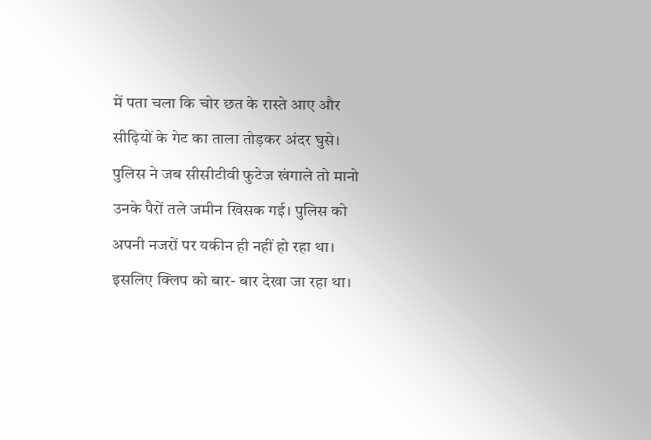में पता चला कि चोर छत के रास्ते आए और सीढ़ियों के गेट का ताला तोड़कर अंदर घुसे।
पुलिस ने जब सीसीटीवी फुटेज खंगाले तो मानो उनके पैरों तले जमीन खिसक गई। पुलिस को अपनी नजरों पर यकीन ही नहीं हो रहा था। इसलिए क्लिप को बार- बार देखा जा रहा था।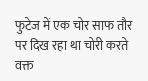फुटेज में एक चोर साफ तौर पर दिख रहा था चोरी करते वक्त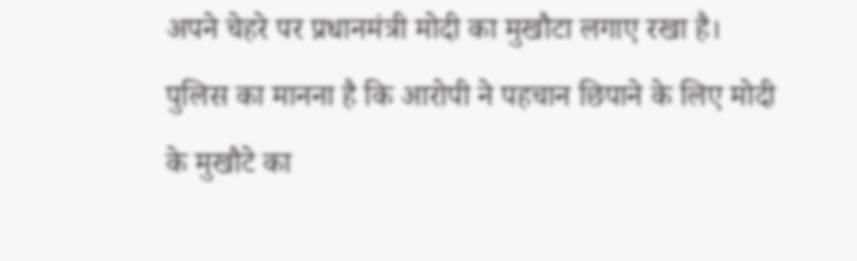अपने चेहरे पर प्रधानमंत्री मोदी का मुखौटा लगाए रखा है। पुलिस का मानना है कि आरोपी ने पहचान छिपाने के लिए मोदी के मुखौटे का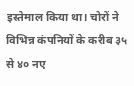इस्तेमाल किया था। चोरों ने विभिन्न कंपनियों के करीब ३५ से ४० नए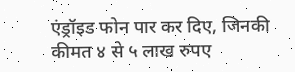एंड्रॉइड फोन पार कर दिए, जिनकी कीमत ४ से ५ लाख रुपए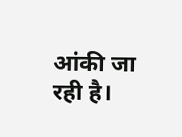आंकी जा रही है।